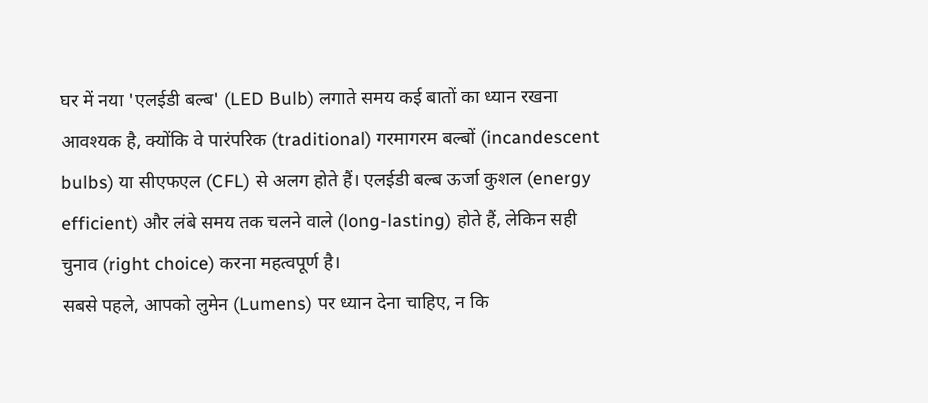घर में नया 'एलईडी बल्ब' (LED Bulb) लगाते समय कई बातों का ध्यान रखना आवश्यक है, क्योंकि वे पारंपरिक (traditional) गरमागरम बल्बों (incandescent bulbs) या सीएफएल (CFL) से अलग होते हैं। एलईडी बल्ब ऊर्जा कुशल (energy efficient) और लंबे समय तक चलने वाले (long-lasting) होते हैं, लेकिन सही चुनाव (right choice) करना महत्वपूर्ण है।
सबसे पहले, आपको लुमेन (Lumens) पर ध्यान देना चाहिए, न कि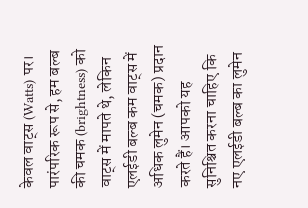केवल वाट्स (Watts) पर। पारंपरिक रूप से, हम बल्ब की चमक (brightness) को वाट्स में मापते थे, लेकिन एलईडी बल्ब कम वाट्स में अधिक लुमेन (चमक) प्रदान करते हैं। आपको यह सुनिश्चित करना चाहिए कि नए एलईडी बल्ब का लुमेन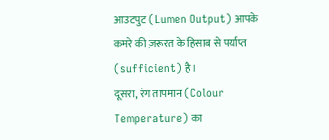आउटपुट (Lumen Output) आपके कमरे की ज़रूरत के हिसाब से पर्याप्त (sufficient) है।
दूसरा, रंग तापमान (Colour Temperature) का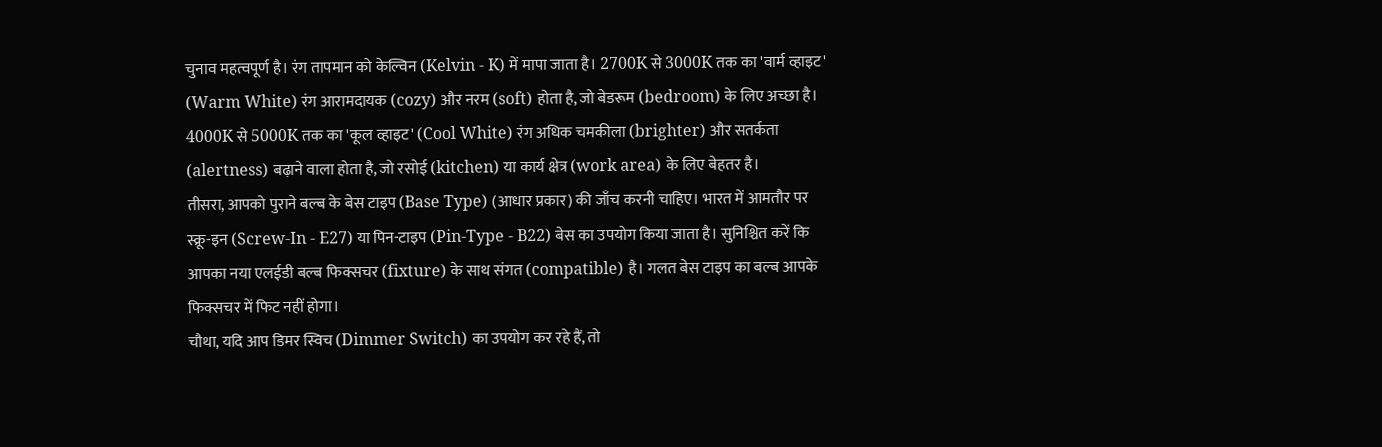चुनाव महत्वपूर्ण है। रंग तापमान को केल्विन (Kelvin - K) में मापा जाता है। 2700K से 3000K तक का 'वार्म व्हाइट' (Warm White) रंग आरामदायक (cozy) और नरम (soft) होता है, जो बेडरूम (bedroom) के लिए अच्छा है। 4000K से 5000K तक का 'कूल व्हाइट' (Cool White) रंग अधिक चमकीला (brighter) और सतर्कता (alertness) बढ़ाने वाला होता है, जो रसोई (kitchen) या कार्य क्षेत्र (work area) के लिए बेहतर है।
तीसरा, आपको पुराने बल्ब के बेस टाइप (Base Type) (आधार प्रकार) की जाँच करनी चाहिए। भारत में आमतौर पर स्क्रू-इन (Screw-In - E27) या पिन-टाइप (Pin-Type - B22) बेस का उपयोग किया जाता है। सुनिश्चित करें कि आपका नया एलईडी बल्ब फिक्सचर (fixture) के साथ संगत (compatible) है। गलत बेस टाइप का बल्ब आपके फिक्सचर में फिट नहीं होगा।
चौथा, यदि आप डिमर स्विच (Dimmer Switch) का उपयोग कर रहे हैं, तो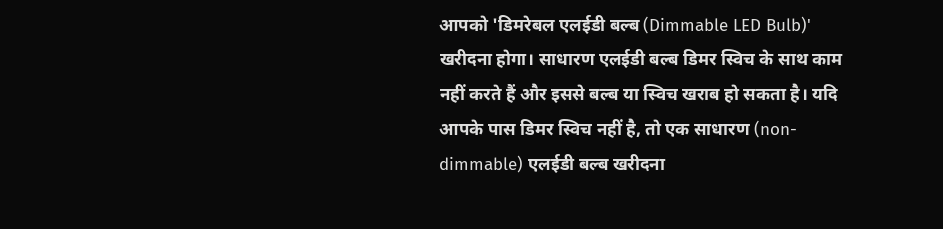आपको 'डिमरेबल एलईडी बल्ब (Dimmable LED Bulb)' खरीदना होगा। साधारण एलईडी बल्ब डिमर स्विच के साथ काम नहीं करते हैं और इससे बल्ब या स्विच खराब हो सकता है। यदि आपके पास डिमर स्विच नहीं है, तो एक साधारण (non-dimmable) एलईडी बल्ब खरीदना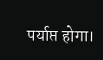पर्याप्त होगा।